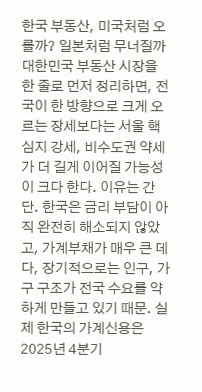한국 부동산, 미국처럼 오를까? 일본처럼 무너질까
대한민국 부동산 시장을 한 줄로 먼저 정리하면, 전국이 한 방향으로 크게 오르는 장세보다는 서울 핵심지 강세, 비수도권 약세가 더 길게 이어질 가능성이 크다 한다. 이유는 간단. 한국은 금리 부담이 아직 완전히 해소되지 않았고, 가계부채가 매우 큰 데다, 장기적으로는 인구, 가구 구조가 전국 수요를 약하게 만들고 있기 때문. 실제 한국의 가계신용은 2025년 4분기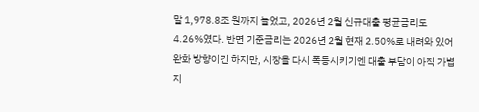말 1,978.8조 원까지 늘었고, 2026년 2월 신규대출 평균금리도 4.26%였다. 반면 기준금리는 2026년 2월 현재 2.50%로 내려와 있어 완화 방향이긴 하지만, 시장을 다시 폭등시키기엔 대출 부담이 아직 가볍지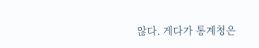않다. 게다가 통계청은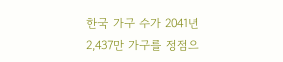한국 가구 수가 2041년 2,437만 가구를 정점으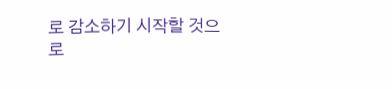로 감소하기 시작할 것으로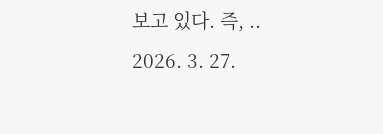보고 있다. 즉, ..
2026. 3. 27.